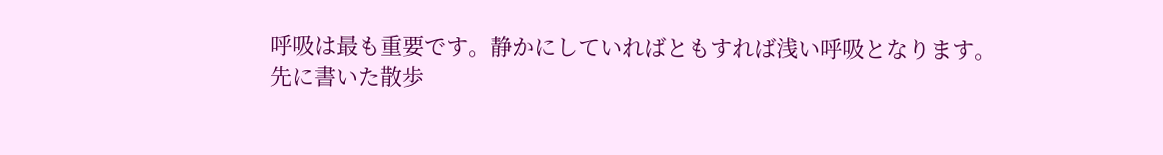呼吸は最も重要です。静かにしていればともすれば浅い呼吸となります。
先に書いた散歩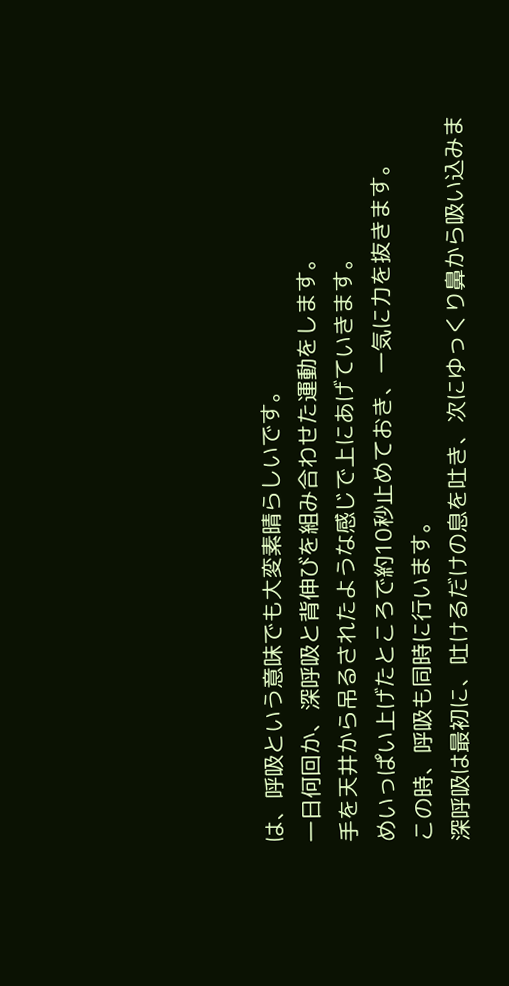は、呼吸という意味でも大変素晴らしいです。
一日何回か、深呼吸と背伸びを組み合わせた運動をします。
手を天井から吊るされたような感じで上にあげていきます。
めいっぱい上げたところで約10秒止めておき、一気に力を抜きます。
この時、呼吸も同時に行います。
深呼吸は最初に、吐けるだけの息を吐き、次にゆっくり鼻から吸い込みま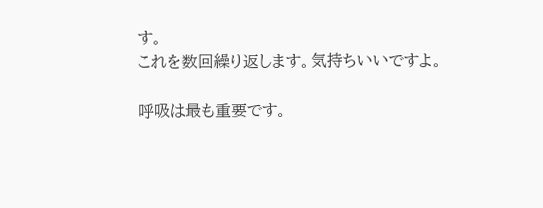す。
これを数回繰り返します。気持ちいいですよ。

呼吸は最も重要です。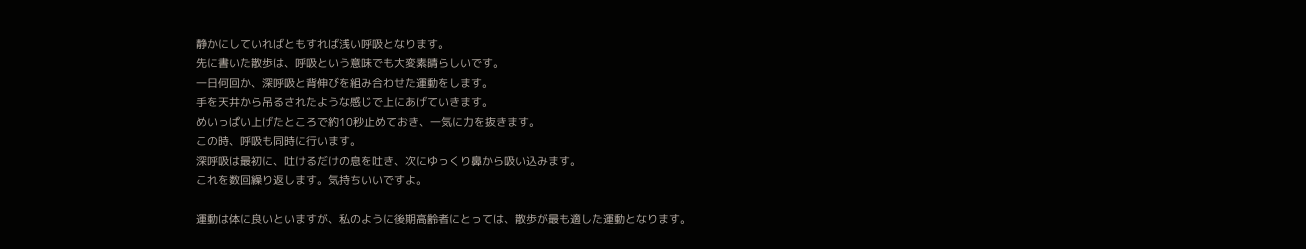静かにしていればともすれば浅い呼吸となります。
先に書いた散歩は、呼吸という意味でも大変素晴らしいです。
一日何回か、深呼吸と背伸びを組み合わせた運動をします。
手を天井から吊るされたような感じで上にあげていきます。
めいっぱい上げたところで約10秒止めておき、一気に力を抜きます。
この時、呼吸も同時に行います。
深呼吸は最初に、吐けるだけの息を吐き、次にゆっくり鼻から吸い込みます。
これを数回繰り返します。気持ちいいですよ。

運動は体に良いといますが、私のように後期高齢者にとっては、散歩が最も適した運動となります。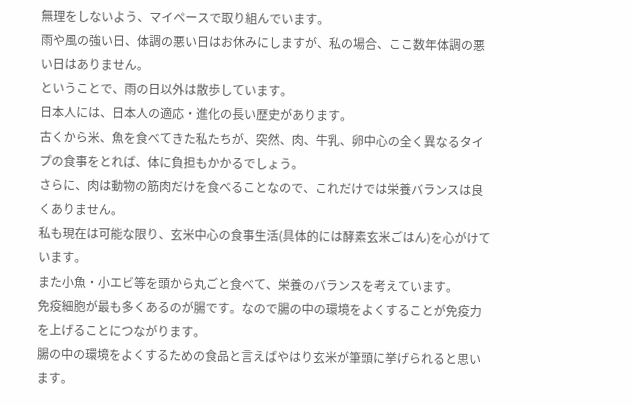無理をしないよう、マイペースで取り組んでいます。
雨や風の強い日、体調の悪い日はお休みにしますが、私の場合、ここ数年体調の悪い日はありません。
ということで、雨の日以外は散歩しています。
日本人には、日本人の適応・進化の長い歴史があります。
古くから米、魚を食べてきた私たちが、突然、肉、牛乳、卵中心の全く異なるタイプの食事をとれば、体に負担もかかるでしょう。
さらに、肉は動物の筋肉だけを食べることなので、これだけでは栄養バランスは良くありません。
私も現在は可能な限り、玄米中心の食事生活(具体的には酵素玄米ごはん)を心がけています。
また小魚・小エビ等を頭から丸ごと食べて、栄養のバランスを考えています。
免疫細胞が最も多くあるのが腸です。なので腸の中の環境をよくすることが免疫力を上げることにつながります。
腸の中の環境をよくするための食品と言えばやはり玄米が筆頭に挙げられると思います。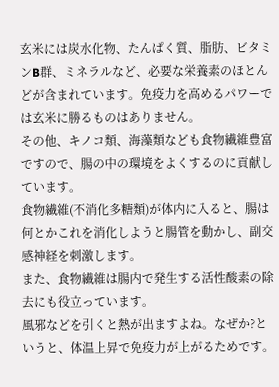玄米には炭水化物、たんぱく質、脂肪、ビタミンB群、ミネラルなど、必要な栄養素のほとんどが含まれています。免疫力を高めるパワーでは玄米に勝るものはありません。
その他、キノコ類、海藻類なども食物繊維豊富ですので、腸の中の環境をよくするのに貢献しています。
食物繊維(不消化多糖類)が体内に入ると、腸は何とかこれを消化しようと腸管を動かし、副交感神経を刺激します。
また、食物繊維は腸内で発生する活性酸素の除去にも役立っています。
風邪などを引くと熱が出ますよね。なぜか?というと、体温上昇で免疫力が上がるためです。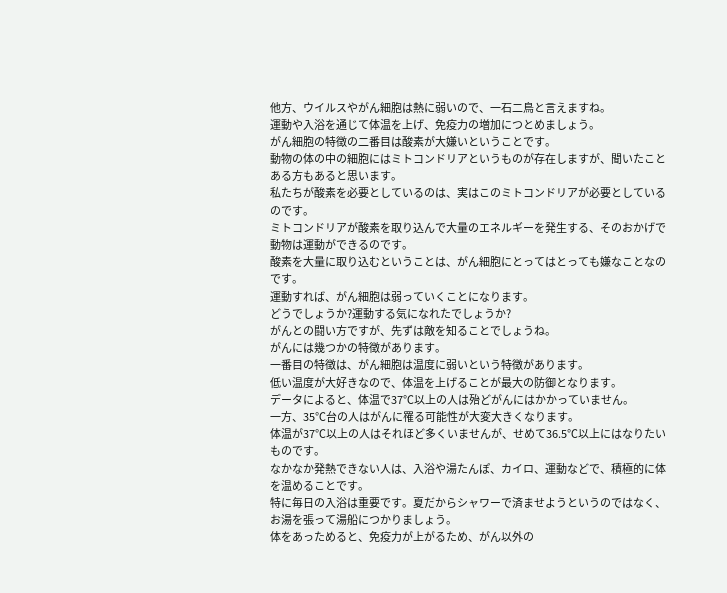他方、ウイルスやがん細胞は熱に弱いので、一石二鳥と言えますね。
運動や入浴を通じて体温を上げ、免疫力の増加につとめましょう。
がん細胞の特徴の二番目は酸素が大嫌いということです。
動物の体の中の細胞にはミトコンドリアというものが存在しますが、聞いたことある方もあると思います。
私たちが酸素を必要としているのは、実はこのミトコンドリアが必要としているのです。
ミトコンドリアが酸素を取り込んで大量のエネルギーを発生する、そのおかげで動物は運動ができるのです。
酸素を大量に取り込むということは、がん細胞にとってはとっても嫌なことなのです。
運動すれば、がん細胞は弱っていくことになります。
どうでしょうか?運動する気になれたでしょうか?
がんとの闘い方ですが、先ずは敵を知ることでしょうね。
がんには幾つかの特徴があります。
一番目の特徴は、がん細胞は温度に弱いという特徴があります。
低い温度が大好きなので、体温を上げることが最大の防御となります。
データによると、体温で37℃以上の人は殆どがんにはかかっていません。
一方、35℃台の人はがんに罹る可能性が大変大きくなります。
体温が37℃以上の人はそれほど多くいませんが、せめて36.5℃以上にはなりたいものです。
なかなか発熱できない人は、入浴や湯たんぽ、カイロ、運動などで、積極的に体を温めることです。
特に毎日の入浴は重要です。夏だからシャワーで済ませようというのではなく、お湯を張って湯船につかりましょう。
体をあっためると、免疫力が上がるため、がん以外の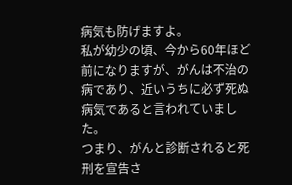病気も防げますよ。
私が幼少の頃、今から60年ほど前になりますが、がんは不治の病であり、近いうちに必ず死ぬ病気であると言われていました。
つまり、がんと診断されると死刑を宣告さ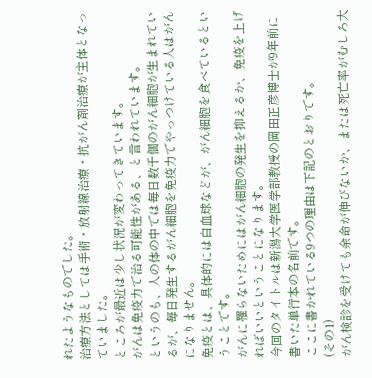れたようなものでした。
治療方法としては手術・放射線治療・抗がん剤治療が主体となっていました。
ところが最近は少し状況が変わってきています。
がんは免疫力で治る可能性がある、と言われています。
というのも、人の体の中では毎日数千個のがん細胞が生まれているが、毎日発生するがん細胞を免疫力でやっつけている人はがんになりません。
免疫とは、具体的には白血球などが、がん細胞を食べているということです。
がんに罹らないためにはがん細胞の発生を抑えるか、免疫を上げればいいということになります。
今回のタイトルは新潟大学医学部教授の岡田正彦博士が9年前に書いた単行本の名前です。
ここに書かれている9つの理由は下記のとおりです。
(その1)
がん検診を受けても余命が伸びないか、または死亡率がむしろ大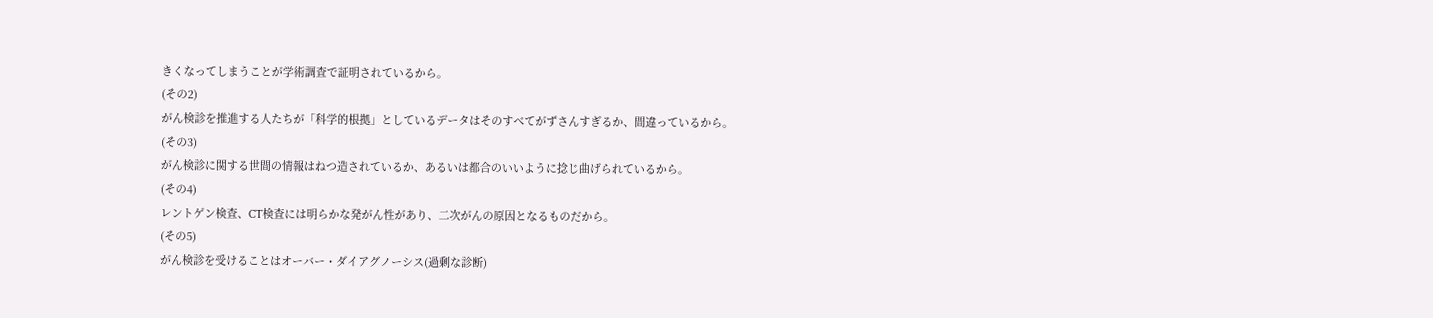きくなってしまうことが学術調査で証明されているから。
(その2)
がん検診を推進する人たちが「科学的根拠」としているデータはそのすべてがずさんすぎるか、間違っているから。
(その3)
がん検診に関する世間の情報はねつ造されているか、あるいは都合のいいように捻じ曲げられているから。
(その4)
レントゲン検査、CT検査には明らかな発がん性があり、二次がんの原因となるものだから。
(その5)
がん検診を受けることはオーバー・ダイアグノーシス(過剰な診断)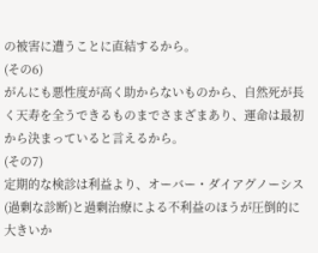の被害に遭うことに直結するから。
(その6)
がんにも悪性度が高く助からないものから、自然死が長く天寿を全うできるものまでさまざまあり、運命は最初から決まっていると言えるから。
(その7)
定期的な検診は利益より、オーバー・ダイアグノーシス(過剰な診断)と過剰治療による不利益のほうが圧倒的に大きいか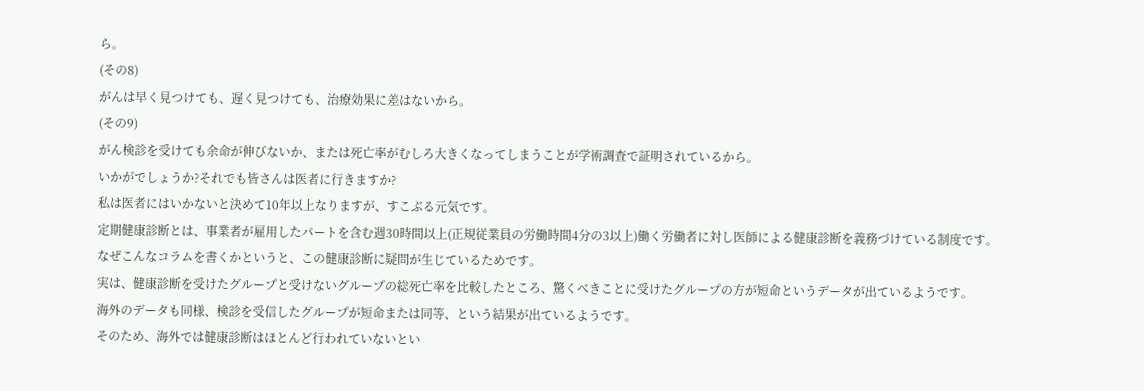ら。
(その8)
がんは早く見つけても、遅く見つけても、治療効果に差はないから。
(その9)
がん検診を受けても余命が伸びないか、または死亡率がむしろ大きくなってしまうことが学術調査で証明されているから。
いかがでしょうか?それでも皆さんは医者に行きますか?
私は医者にはいかないと決めて10年以上なりますが、すこぶる元気です。
定期健康診断とは、事業者が雇用したパートを含む週30時間以上(正規従業員の労働時間4分の3以上)働く労働者に対し医師による健康診断を義務づけている制度です。
なぜこんなコラムを書くかというと、この健康診断に疑問が生じているためです。
実は、健康診断を受けたグループと受けないグループの総死亡率を比較したところ、驚くべきことに受けたグループの方が短命というデータが出ているようです。
海外のデータも同様、検診を受信したグループが短命または同等、という結果が出ているようです。
そのため、海外では健康診断はほとんど行われていないとい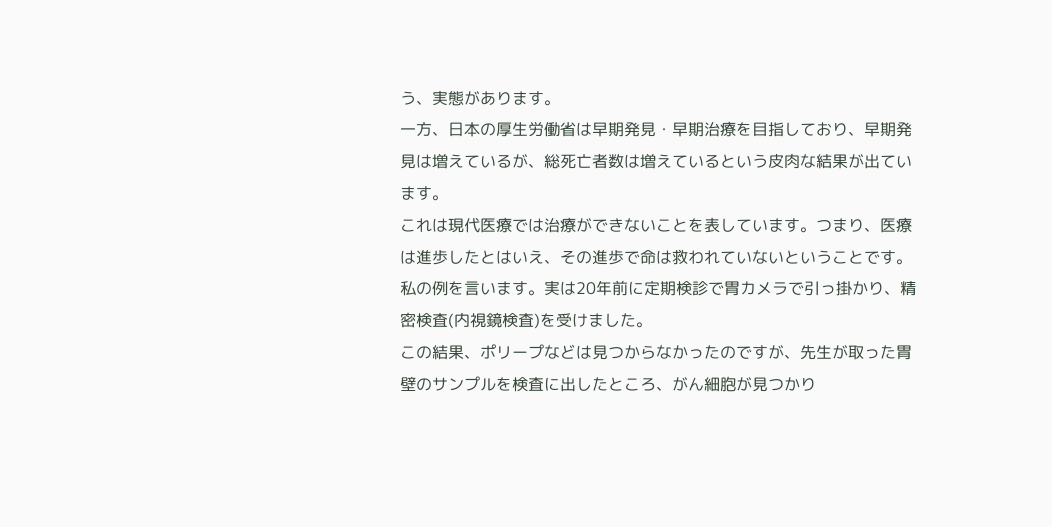う、実態があります。
一方、日本の厚生労働省は早期発見・早期治療を目指しており、早期発見は増えているが、総死亡者数は増えているという皮肉な結果が出ています。
これは現代医療では治療ができないことを表しています。つまり、医療は進歩したとはいえ、その進歩で命は救われていないということです。
私の例を言います。実は20年前に定期検診で胃カメラで引っ掛かり、精密検査(内視鏡検査)を受けました。
この結果、ポリープなどは見つからなかったのですが、先生が取った胃壁のサンプルを検査に出したところ、がん細胞が見つかり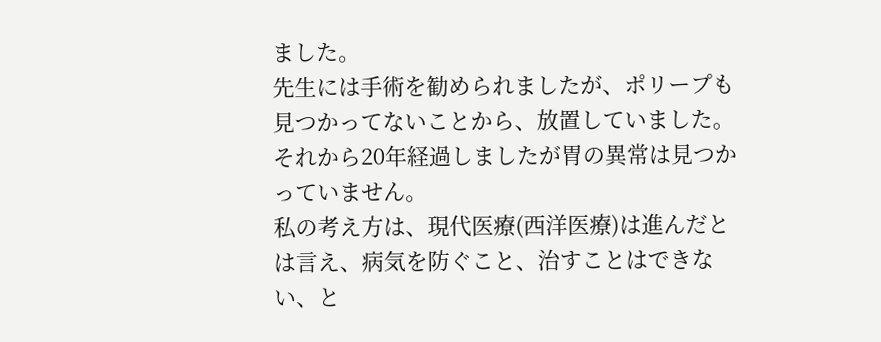ました。
先生には手術を勧められましたが、ポリープも見つかってないことから、放置していました。
それから20年経過しましたが胃の異常は見つかっていません。
私の考え方は、現代医療(西洋医療)は進んだとは言え、病気を防ぐこと、治すことはできない、と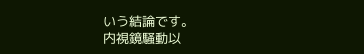いう結論です。
内視鏡騒動以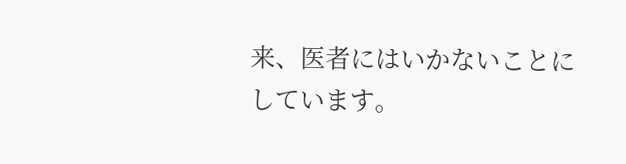来、医者にはいかないことにしています。